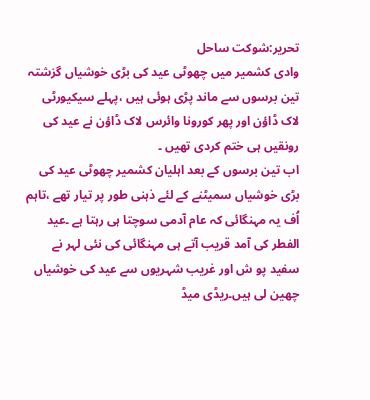تحریر:شوکت ساحل
وادی کشمیر میں چھوٹی عید کی بڑی خوشیاں گزشتہ تین برسوں سے ماند پڑی ہوئی ہیں ،پہلے سیکیورٹی لاک ڈاؤن اور پھر کورونا وائرس لاک ڈاؤن نے عید کی رونقیں ہی ختم کردی تھیں ۔
اب تین برسوں کے بعد اہلیان کشمیر چھوٹی عید کی بڑی خوشیاں سمیٹنے کے لئے ذہنی طور پر تیار تھے ،تاہم اُف یہ مہنگائی کہ عام آدمی سوچتا ہی رہتا ہے ۔عید الفطر کی آمد قریب آتے ہی مہنگائی کی نئی لہر نے سفید پو ش اور غریب شہریوں سے عید کی خوشیاں چھین لی ہیں۔ریڈی میڈ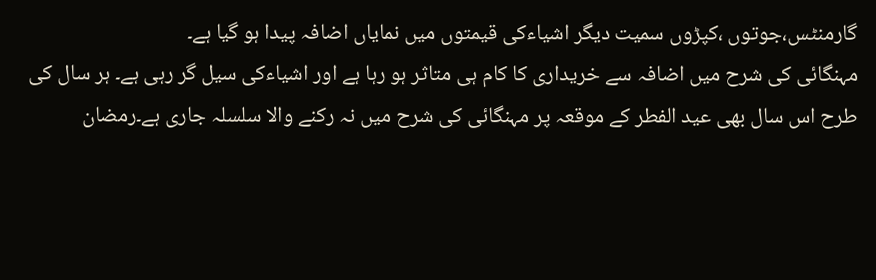گارمنٹس،جوتوں ،کپڑوں سمیت دیگر اشیاءکی قیمتوں میں نمایاں اضافہ پیدا ہو گیا ہے۔
مہنگائی کی شرح میں اضافہ سے خریداری کا کام ہی متاثر ہو رہا ہے اور اشیاءکی سیل گر رہی ہے۔ ہر سال کی طرح اس سال بھی عید الفطر کے موقعہ پر مہنگائی کی شرح میں نہ رکنے والا سلسلہ جاری ہے۔رمضان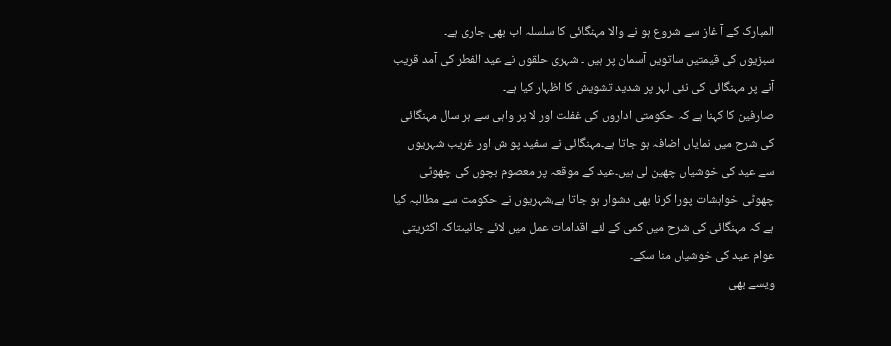المبارک کے آ غاز سے شروع ہو نے والا مہنگائی کا سلسلہ اب بھی جاری ہے۔
سبزیوں کی قیمتیں ساتویں آسمان پر ہیں ۔ شہری حلقوں نے عید الفطر کی آمد قریب آنے پر مہنگائی کی نئی لہر پر شدید تشویش کا اظہار کیا ہے۔
صارفین کا کہنا ہے کہ حکومتی اداروں کی غفلت اور لا پر واہی سے ہر سال مہنگائی کی شرح میں نمایاں اضافہ ہو جاتا ہے۔مہنگائی نے سفید پو ش اور غریب شہریوں سے عید کی خوشیاں چھین لی ہیں۔عید کے موقعہ پر معصوم بچوں کی چھوٹی چھوٹی خواہشات پورا کرنا بھی دشوار ہو جاتا ہے،شہریوں نے حکومت سے مطالبہ کیا ہے کہ مہنگائی کی شرح میں کمی کے لئے اقدامات عمل میں لائے جائیںتاکہ اکثریتی عوام عید کی خوشیاں منا سکے۔
ویسے بھی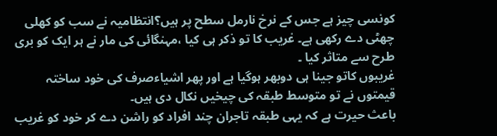کونسی چیز ہے جس کے نرخ نارمل سطح پر ہیں؟انتظامیہ نے سب کو کھلی چھٹی دے رکھی ہے۔ غریب کا تو ذکر ہی کیا ،مہنگائی کی مار نے ہر ایک کو بری طرح سے متاثر کیا ۔
غریبوں کاتو جینا ہی دوبھر ہوگیا ہے اور پھر اشیاءصرف کی خود ساختہ قیمتوں نے تو متوسط طبقہ کی چیخیں نکال دی ہیں۔
باعث حیرت ہے کہ یہی طبقہ تاجران چند افراد کو راشن دے کر خود کو غریب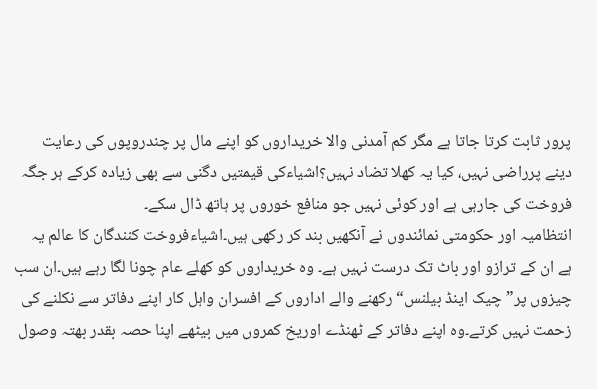پرور ثابت کرتا جاتا ہے مگر کم آمدنی والا خریداروں کو اپنے مال پر چندروپوں کی رعایت دینے پرراضی نہیں، کیا یہ کھلا تضاد نہیں؟اشیاءکی قیمتیں دگنی سے بھی زیادہ کرکے ہر جگہ فروخت کی جارہی ہے اور کوئی نہیں جو منافع خوروں پر ہاتھ ڈال سکے۔
انتظامیہ اور حکومتی نمائندوں نے آنکھیں بند کر رکھی ہیں۔اشیاءفروخت کنندگان کا عالم یہ ہے ان کے ترازو اور باٹ تک درست نہیں ہے۔ وہ خریداروں کو کھلے عام چونا لگا رہے ہیں۔ان سب چیزوں پر”چیک اینڈ بیلنس“ رکھنے والے اداروں کے افسران واہل کار اپنے دفاتر سے نکلنے کی زحمت نہیں کرتے۔وہ اپنے دفاتر کے ٹھنڈے اوریخ کمروں میں بیٹھے اپنا حصہ بقدر بھتہ وصول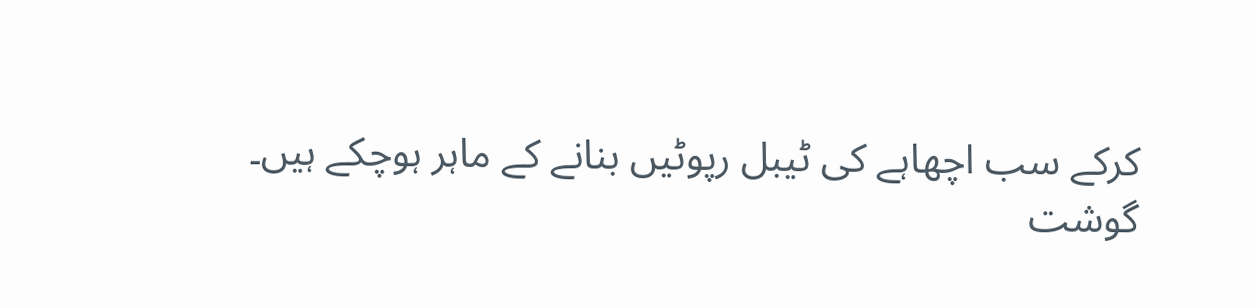کرکے سب اچھاہے کی ٹیبل رپوٹیں بنانے کے ماہر ہوچکے ہیں۔
گوشت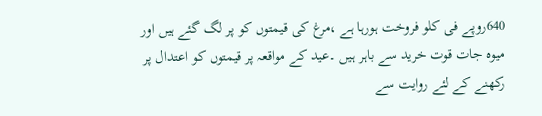640روپے فی کلو فروخت ہورہا ہے ،مرغ کی قیمتوں کو پر لگ گئے ہیں اور میوہ جات قوت خرید سے باہر ہیں ۔عید کے مواقعہ پر قیمتوں کو اعتدال پر رکھنے کے لئے روایت سے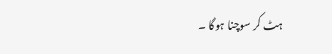ہٹ کر سوچنا ہوگا ۔